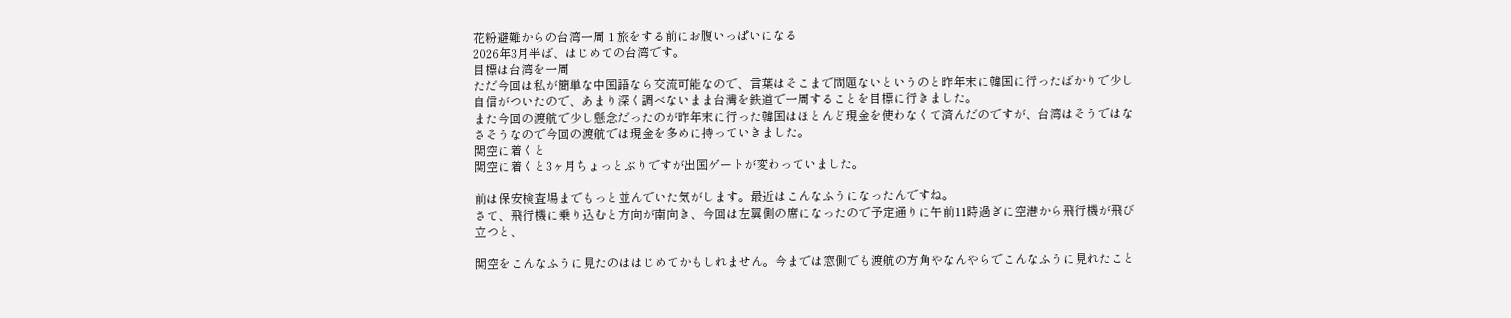花粉避難からの台湾一周 1 旅をする前にお腹いっぱいになる
2026年3月半ば、はじめての台湾です。
目標は台湾を一周
ただ今回は私が簡単な中国語なら交流可能なので、言葉はそこまで問題ないというのと昨年末に韓国に行ったばかりで少し自信がついたので、あまり深く調べないまま台灣を鉄道で一周することを目標に行きました。
また今回の渡航で少し懸念だったのが昨年末に行った韓国はほとんど現金を使わなくて済んだのですが、台湾はそうではなさそうなので今回の渡航では現金を多めに持っていきました。
関空に着くと
関空に着くと3ヶ月ちょっとぶりですが出国ゲートが変わっていました。

前は保安検査場までもっと並んでいた気がします。最近はこんなふうになったんですね。
さて、飛行機に乗り込むと方向が南向き、今回は左翼側の席になったので予定通りに午前11時過ぎに空港から飛行機が飛び立つと、

関空をこんなふうに見たのははじめてかもしれません。今までは窓側でも渡航の方角やなんやらでこんなふうに見れたこと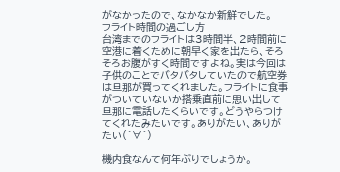がなかったので、なかなか新鮮でした。
フライト時間の過ごし方
台湾までのフライトは3時間半、2時間前に空港に着くために朝早く家を出たら、そろそろお腹がすく時間ですよね。実は今回は子供のことでバタバタしていたので航空券は旦那が買ってくれました。フライトに食事がついていないか搭乗直前に思い出して旦那に電話したくらいです。どうやらつけてくれたみたいです。ありがたい、ありがたい(´∀`)

機内食なんて何年ぶりでしょうか。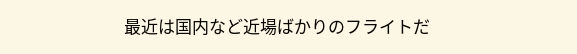最近は国内など近場ばかりのフライトだ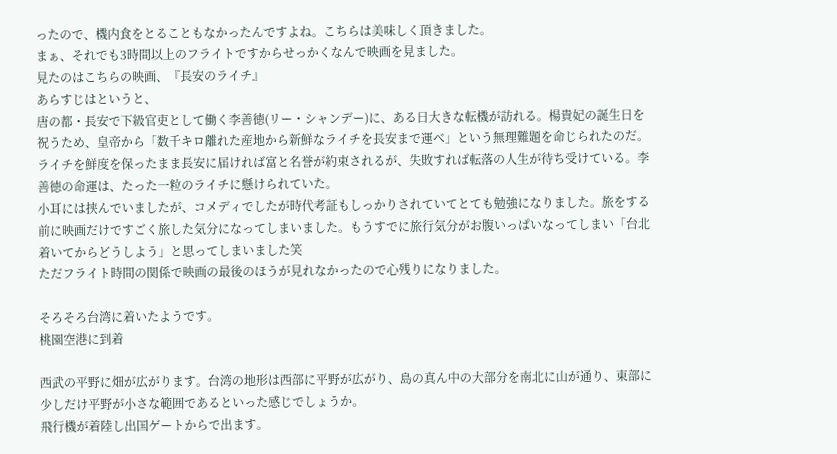ったので、機内食をとることもなかったんですよね。こちらは美味しく頂きました。
まぁ、それでも3時間以上のフライトですからせっかくなんで映画を見ました。
見たのはこちらの映画、『長安のライチ』
あらすじはというと、
唐の都・長安で下級官吏として働く李善徳(リー・シャンデー)に、ある日大きな転機が訪れる。楊貴妃の誕生日を祝うため、皇帝から「数千キロ離れた産地から新鮮なライチを長安まで運べ」という無理難題を命じられたのだ。ライチを鮮度を保ったまま長安に届ければ富と名誉が約束されるが、失敗すれば転落の人生が待ち受けている。李善徳の命運は、たった一粒のライチに懸けられていた。
小耳には挟んでいましたが、コメディでしたが時代考証もしっかりされていてとても勉強になりました。旅をする前に映画だけですごく旅した気分になってしまいました。もうすでに旅行気分がお腹いっぱいなってしまい「台北着いてからどうしよう」と思ってしまいました笑
ただフライト時間の関係で映画の最後のほうが見れなかったので心残りになりました。

そろそろ台湾に着いたようです。
桃園空港に到着

西武の平野に畑が広がります。台湾の地形は西部に平野が広がり、島の真ん中の大部分を南北に山が通り、東部に少しだけ平野が小さな範囲であるといった感じでしょうか。
飛行機が着陸し出国ゲートからで出ます。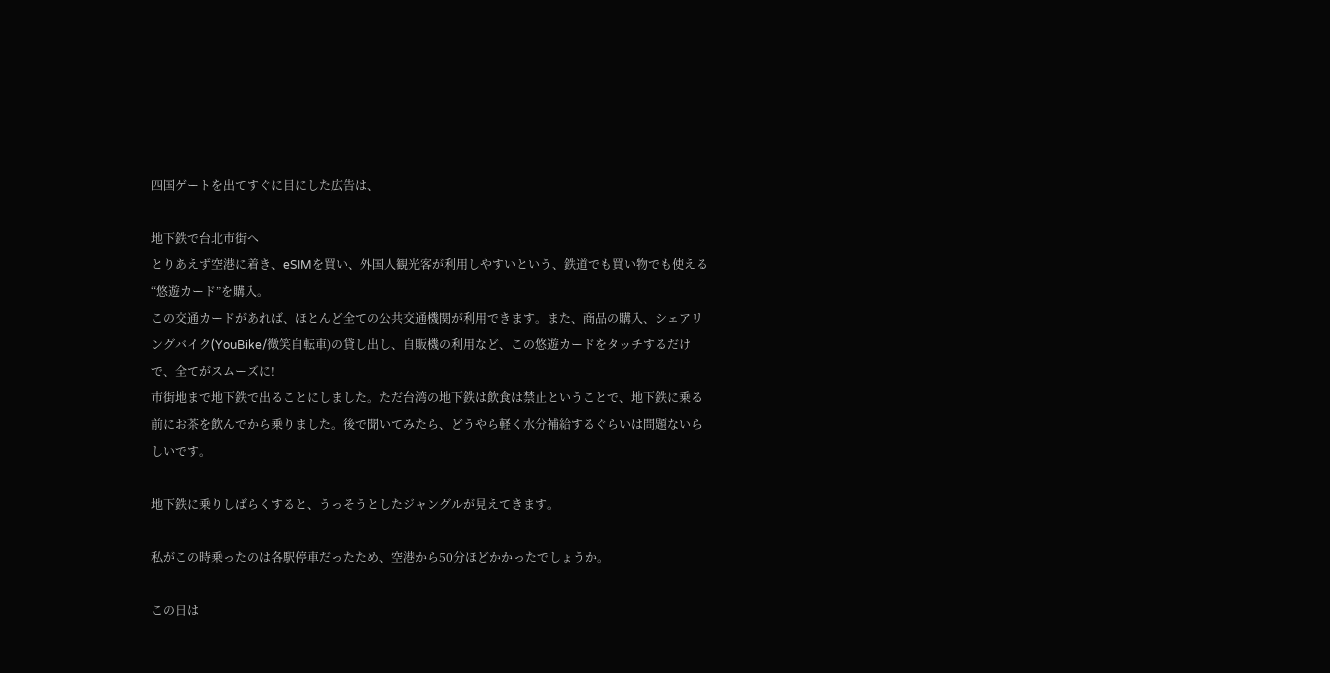四国ゲートを出てすぐに目にした広告は、

地下鉄で台北市街へ
とりあえず空港に着き、eSIMを買い、外国人観光客が利用しやすいという、鉄道でも買い物でも使える“悠遊カード”を購入。
この交通カードがあれば、ほとんど全ての公共交通機関が利用できます。また、商品の購入、シェアリングバイク(YouBike/微笑自転車)の貸し出し、自販機の利用など、この悠遊カードをタッチするだけで、全てがスムーズに!
市街地まで地下鉄で出ることにしました。ただ台湾の地下鉄は飲食は禁止ということで、地下鉄に乗る前にお茶を飲んでから乗りました。後で聞いてみたら、どうやら軽く水分補給するぐらいは問題ないらしいです。

地下鉄に乗りしばらくすると、うっそうとしたジャングルが見えてきます。

私がこの時乗ったのは各駅停車だったため、空港から50分ほどかかったでしょうか。

この日は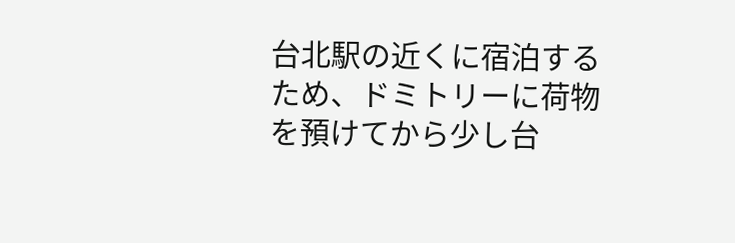台北駅の近くに宿泊するため、ドミトリーに荷物を預けてから少し台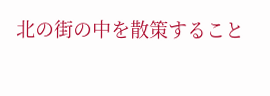北の街の中を散策すること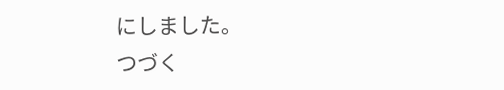にしました。
つづく